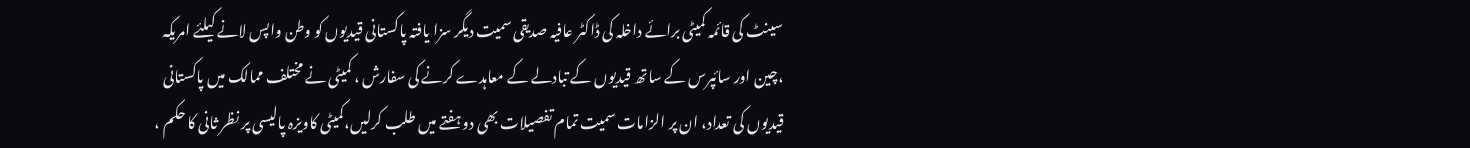سینٹ کی قائمہ کمیٹی برائے داخلہ کی ڈاکٹر عافیہ صدیقی سمیت دیگر سزا یافتہ پاکستانی قیدیوں کو وطن واپس لانے کیلئے امریکہ ،چین اور سائپرس کے ساتھ قیدیوں کے تبادلے کے معاہدے کرنے کی سفارش ، کمیٹی نے مختلف ممالک میں پاکستانی قیدیوں کی تعداد، ان پر الزامات سمیت تمام تفصیلات بھی دو ہفتے میں طلب کرلیں،کمیٹی کاویزہ پالیسی پر نظر ثانی کا حکم ،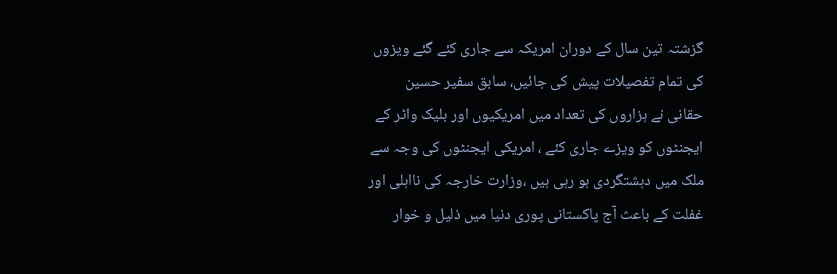گزشتہ تین سال کے دوران امریکہ سے جاری کئے گئے ویزوں کی تمام تفصیلات پیش کی جائیں، سابق سفیر حسین حقانی نے ہزاروں کی تعداد میں امریکیوں اور بلیک واٹر کے ایجنٹوں کو ویزے جاری کئے ، امریکی ایجنٹوں کی وجہ سے ملک میں دہشتگردی ہو رہی ہیں ،وزارت خارجہ کی نااہلی اور غفلت کے باعث آج پاکستانی پوری دنیا میں ذلیل و خوار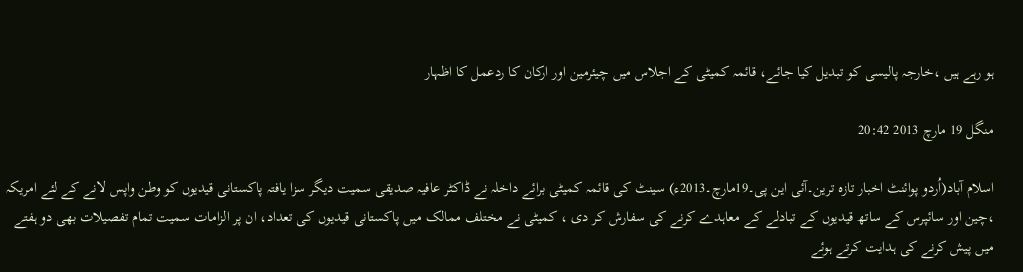ہو رہے ہیں ،خارجہ پالیسی کو تبدیل کیا جائے، قائمہ کمیٹی کے اجلاس میں چیئرمین اور ارکان کا ردعمل کا اظہار

منگل 19 مارچ 2013 20:42

اسلام آباد(اُردو پوائنٹ اخبار تازہ ترین۔آئی این پی۔19مارچ۔2013ء) سینٹ کی قائمہ کمیٹی برائے داخلہ نے ڈاکٹر عافیہ صدیقی سمیت دیگر سزا یافتہ پاکستانی قیدیوں کو وطن واپس لانے کے لئے امریکہ ،چین اور سائپرس کے ساتھ قیدیوں کے تبادلے کے معاہدے کرنے کی سفارش کر دی ، کمیٹی نے مختلف ممالک میں پاکستانی قیدیوں کی تعداد، ان پر الزامات سمیت تمام تفصیلات بھی دو ہفتے میں پیش کرنے کی ہدایت کرتے ہوئے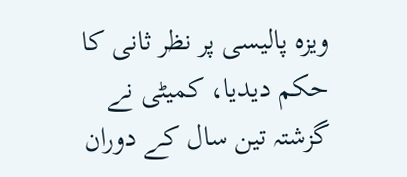ویزہ پالیسی پر نظر ثانی کا حکم دیدیا، کمیٹی نے گزشتہ تین سال کے دوران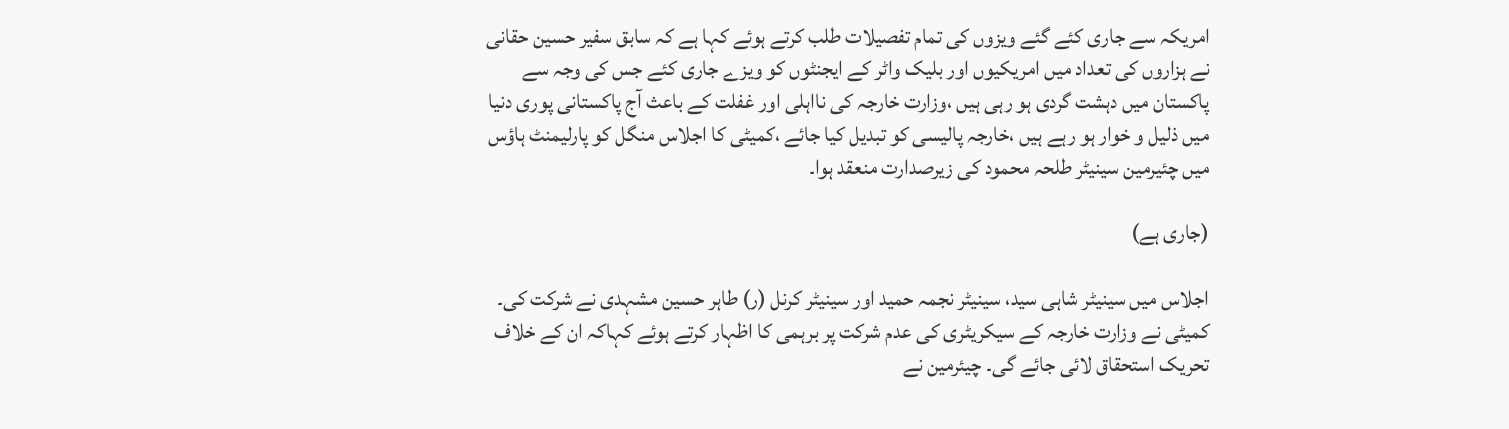امریکہ سے جاری کئے گئے ویزوں کی تمام تفصیلات طلب کرتے ہوئے کہا ہے کہ سابق سفیر حسین حقانی نے ہزاروں کی تعداد میں امریکیوں اور بلیک واٹر کے ایجنٹوں کو ویزے جاری کئے جس کی وجہ سے پاکستان میں دہشت گردی ہو رہی ہیں ،وزارت خارجہ کی نااہلی اور غفلت کے باعث آج پاکستانی پوری دنیا میں ذلیل و خوار ہو رہے ہیں ،خارجہ پالیسی کو تبدیل کیا جائے ،کمیٹی کا اجلاس منگل کو پارلیمنٹ ہاؤس میں چئیرمین سینیٹر طلحہ محمود کی زیرصدارت منعقد ہوا۔

(جاری ہے)

اجلاس میں سینیٹر شاہی سید، سینیٹر نجمہ حمید اور سینیٹر کرنل (ر) طاہر حسین مشہدی نے شرکت کی۔ کمیٹی نے وزارت خارجہ کے سیکریٹری کی عدم شرکت پر برہمی کا اظہار کرتے ہوئے کہاکہ ان کے خلاف تحریک استحقاق لائی جائے گی۔ چیئرمین نے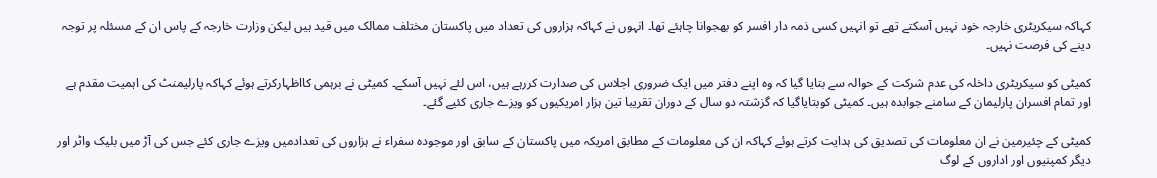کہاکہ سیکریٹری خارجہ خود نہیں آسکتے تھے تو انہیں کسی ذمہ دار افسر کو بھجوانا چاہئے تھا۔ انہوں نے کہاکہ ہزاروں کی تعداد میں پاکستان مختلف ممالک میں قید ہیں لیکن وزارت خارجہ کے پاس ان کے مسئلہ پر توجہ دینے کی فرصت نہیں۔

کمیٹی کو سیکریٹری داخلہ کی عدم شرکت کے حوالہ سے بتایا گیا کہ وہ اپنے دفتر میں ایک ضروری اجلاس کی صدارت کررہے ہیں، اس لئے نہیں آسکے۔ کمیٹی نے برہمی کااظہارکرتے ہوئے کہاکہ پارلیمنٹ کی اہمیت مقدم ہے اور تمام افسران پارلیمان کے سامنے جوابدہ ہیں۔ کمیٹی کوبتایاگیا کہ گزشتہ دو سال کے دوران تقریبا تین ہزار امریکیوں کو ویزے جاری کئیے گئے۔

کمیٹی کے چئیرمین نے ان معلومات کی تصدیق کی ہدایت کرتے ہوئے کہاکہ ان کی معلومات کے مطابق امریکہ میں پاکستان کے سابق اور موجودہ سفراء نے ہزاروں کی تعدادمیں ویزے جاری کئے جس کی آڑ میں بلیک واٹر اور دیگر کمپنیوں اور اداروں کے لوگ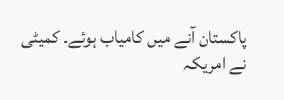پاکستان آنے میں کامیاب ہوئے۔ کمیٹی نے امریکہ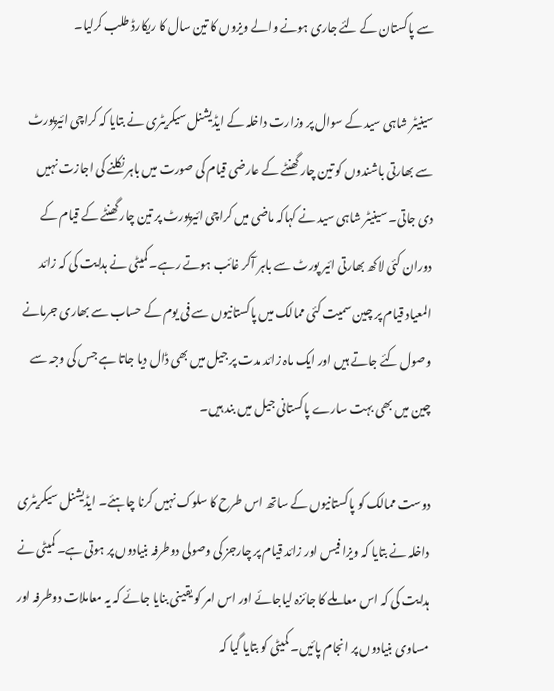سے پاکستان کے لئے جاری ہونے والے ویزوں کا تین سال کا ریکارڈ طلب کرلیا۔

سینیٹر شاہی سید کے سوال پر وزارت داخلہ کے ایڈیشنل سیکریٹری نے بتایا کہ کراچی ائیرپورٹ سے بھارتی باشندوں کو تین چار گھنٹے کے عارضی قیام کی صورت میں باہر نکلنے کی اجازت نہیں دی جاتی۔ سینیٹر شاہی سید نے کہاکہ ماضی میں کراچی ائیرپورٹ پر تین چار گھنٹے کے قیام کے دوران کئی لاکھ بھارتی ائیر پورٹ سے باہر آکر غائب ہوتے رہے۔ کمیٹی نے ہدایت کی کہ زائد المعیاد قیام پر چین سمیت کئی ممالک میں پاکستانیوں سے فی یوم کے حساب سے بھاری جرمانے وصول کئے جاتے ہیں اور ایک ماہ زائد مدت پر جیل میں بھی ڈال دیا جاتا ہے جس کی وجہ سے چین میں بھی بہت سارے پاکستانی جیل میں بند ہیں۔

دوست ممالک کو پاکستانیوں کے ساتھ اس طرح کا سلوک نہیں کرنا چاہئے۔ ایڈیشنل سیکریٹری داخلہ نے بتایا کہ ویزا فیس اور زائد قیام پر چارجز کی وصولی دوطرفہ بنیادوں پر ہوتی ہے۔ کمیٹی نے ہدایت کی کہ اس معاملے کا جائزہ لیاجائے اور اس امر کو یقینی بنایا جائے کہ یہ معاملات دوطرفہ اور مساوی بنیادوں پر انجام پائیں۔ کمیٹی کو بتایا گیا کہ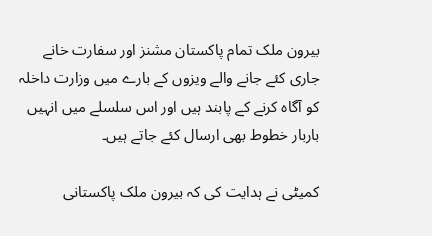بیرون ملک تمام پاکستان مشنز اور سفارت خانے جاری کئے جانے والے ویزوں کے بارے میں وزارت داخلہ کو آگاہ کرنے کے پابند ہیں اور اس سلسلے میں انہیں باربار خطوط بھی ارسال کئے جاتے ہیں۔

کمیٹی نے ہدایت کی کہ بیرون ملک پاکستانی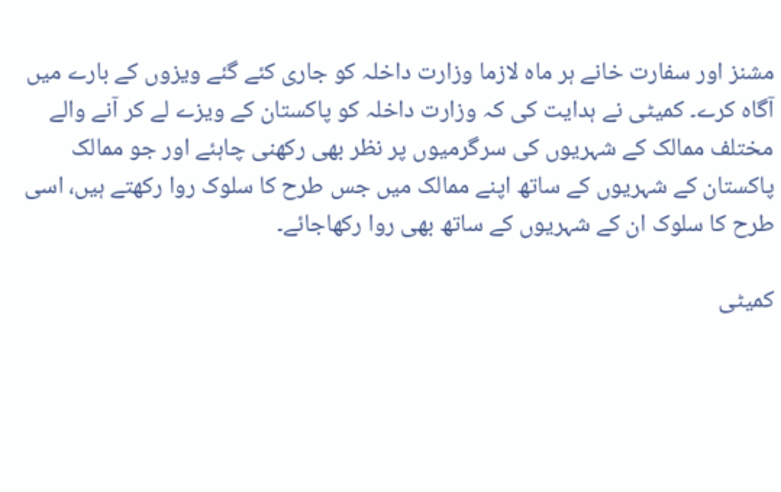مشنز اور سفارت خانے ہر ماہ لازما وزارت داخلہ کو جاری کئے گئے ویزوں کے بارے میں آگاہ کرے۔ کمیٹی نے ہدایت کی کہ وزارت داخلہ کو پاکستان کے ویزے لے کر آنے والے مختلف ممالک کے شہریوں کی سرگرمیوں پر نظر بھی رکھنی چاہئے اور جو ممالک پاکستان کے شہریوں کے ساتھ اپنے ممالک میں جس طرح کا سلوک روا رکھتے ہیں، اسی طرح کا سلوک ان کے شہریوں کے ساتھ بھی روا رکھاجائے۔

کمیٹی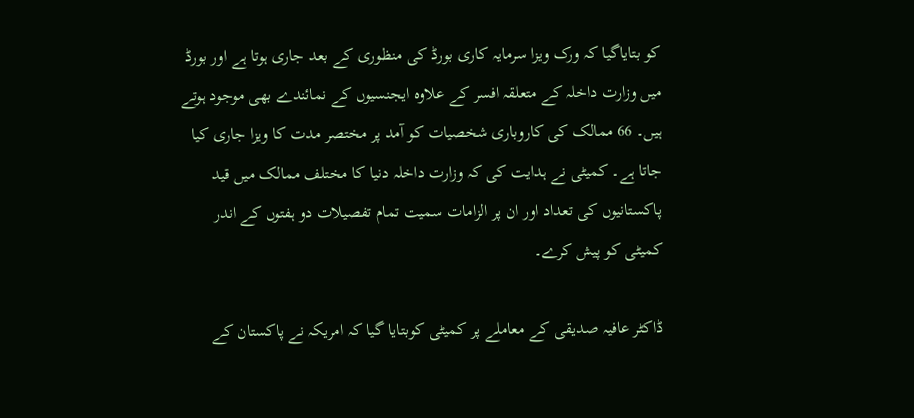کو بتایاگیا کہ ورک ویزا سرمایہ کاری بورڈ کی منظوری کے بعد جاری ہوتا ہے اور بورڈ میں وزارت داخلہ کے متعلقہ افسر کے علاوہ ایجنسیوں کے نمائندے بھی موجود ہوتے ہیں۔ 66 ممالک کی کاروباری شخصیات کو آمد پر مختصر مدت کا ویزا جاری کیا جاتا ہے۔ کمیٹی نے ہدایت کی کہ وزارت داخلہ دنیا کا مختلف ممالک میں قید پاکستانیوں کی تعداد اور ان پر الزامات سمیت تمام تفصیلات دو ہفتوں کے اندر کمیٹی کو پیش کرے۔

ڈاکٹر عافیہ صدیقی کے معاملے پر کمیٹی کوبتایا گیا کہ امریکہ نے پاکستان کے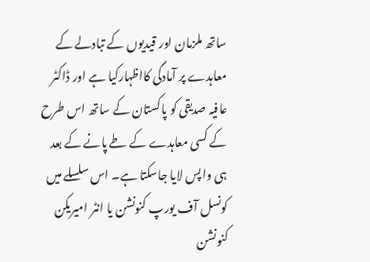ساتھ ملزمان اور قیدیوں کے تبادلے کے معاہدے پر آمادگی کااظہارکیا ہے اور ڈاکٹر عافیہ صدیقی کو پاکستان کے ساتھ اس طرح کے کسی معاہدے کے طے پانے کے بعد ہی واپس لایا جاسکتا ہے۔ اس سلسلے میں کونسل آف یورپ کنونشن یا انٹر امیریکن کنونشن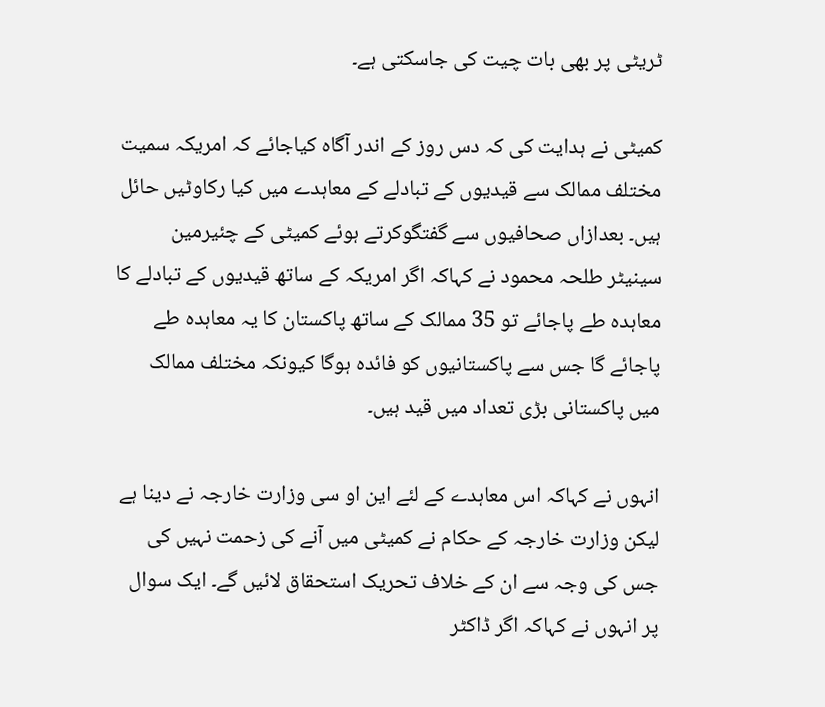ٹریٹی پر بھی بات چیت کی جاسکتی ہے۔

کمیٹی نے ہدایت کی کہ دس روز کے اندر آگاہ کیاجائے کہ امریکہ سمیت مختلف ممالک سے قیدیوں کے تبادلے کے معاہدے میں کیا رکاوٹیں حائل ہیں۔ بعدازاں صحافیوں سے گفتگوکرتے ہوئے کمیٹی کے چئیرمین سینیٹر طلحہ محمود نے کہاکہ اگر امریکہ کے ساتھ قیدیوں کے تبادلے کا معاہدہ طے پاجائے تو 35 ممالک کے ساتھ پاکستان کا یہ معاہدہ طے پاجائے گا جس سے پاکستانیوں کو فائدہ ہوگا کیونکہ مختلف ممالک میں پاکستانی بڑی تعداد میں قید ہیں۔

انہوں نے کہاکہ اس معاہدے کے لئے این او سی وزارت خارجہ نے دینا ہے لیکن وزارت خارجہ کے حکام نے کمیٹی میں آنے کی زحمت نہیں کی جس کی وجہ سے ان کے خلاف تحریک استحقاق لائیں گے۔ ایک سوال پر انہوں نے کہاکہ اگر ڈاکٹر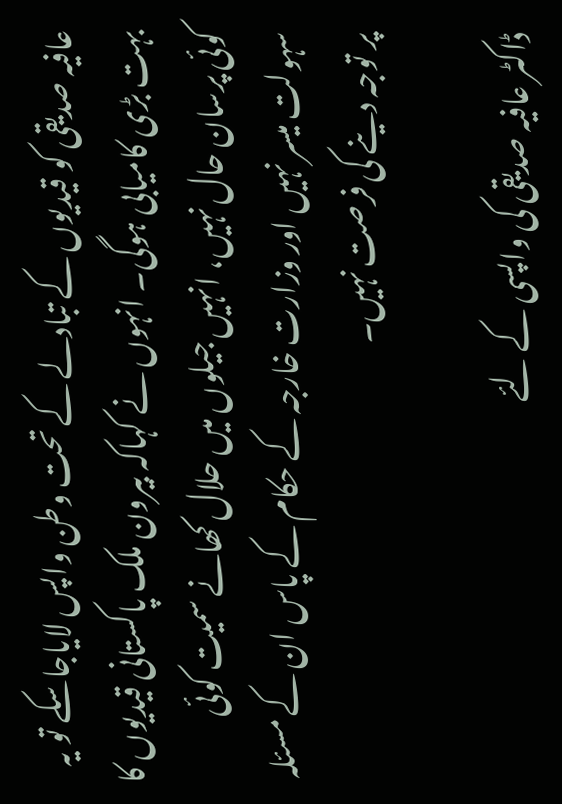عافیہ صدیقی کو قیدیوں کے تبادلے کے تحت وطن واپس لایاجاسکے تو یہ بہت بڑی کامیابی ہوگی۔ انہوں نے کہاکہ بیرون ملک پاکستانی قیدیوں کا کوئی پرسان حال نہیں، انہیں جیلوں میں حلال کھانے سمیت کوئی سہولت میسر نہیں اور وزارت خارجہ کے حکام کے پاس ان کے مسئلہ پر توجہ دینے کی فرصت نہیں۔

ڈاکٹر عافیہ صدیقی کی واپسی کے لئے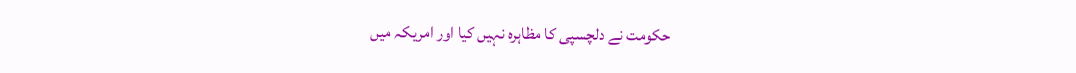حکومت نے دلچسپی کا مظاہرہ نہیں کیا اور امریکہ میں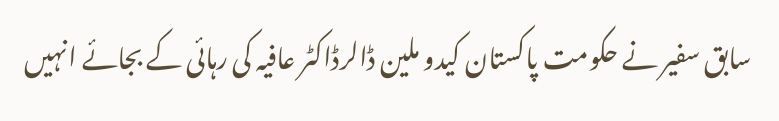سابق سفیر نے حکومت پاکستان کیدو ملین ڈالرڈاکٹر عافیہ کی رہائی کے بجائے انہیں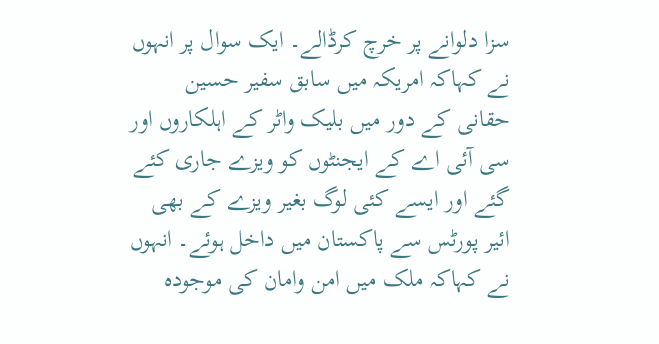سزا دلوانے پر خرچ کرڈالے۔ ایک سوال پر انہوں نے کہاکہ امریکہ میں سابق سفیر حسین حقانی کے دور میں بلیک واٹر کے اہلکاروں اور سی آئی اے کے ایجنٹوں کو ویزے جاری کئے گئے اور ایسے کئی لوگ بغیر ویزے کے بھی ائیر پورٹس سے پاکستان میں داخل ہوئے۔ انہوں نے کہاکہ ملک میں امن وامان کی موجودہ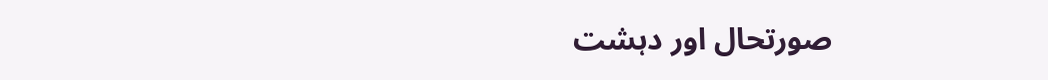صورتحال اور دہشت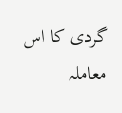گردی کا اس معاملہ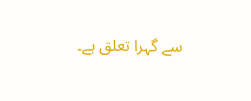سے گہرا تعلق ہے۔